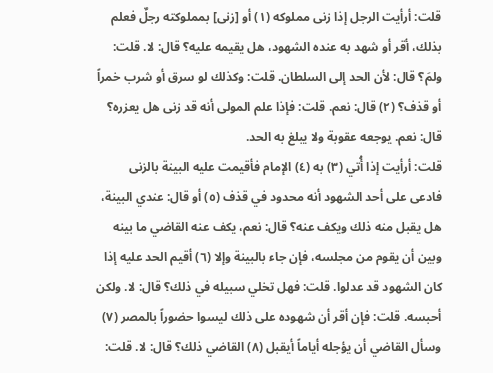قلت: أرأيت الرجل إذا زنى مملوكه (١) أو [زنى] بمملوكته رجلٌ فعلم بذلك، أقر أو شهد به عنده الشهود، هل يقيمه عليه؟ قال: لا. قلت: ولمَ؟ قال: لأن الحد إلى السلطان. قلت: وكذلك لو سرق أو شرب خمراً أو قذف؟ (٢) قال: نعم. قلت: فإذا علم المولى أنه قد زنى هل يعزره؟ قال: نعم. يوجعه عقوبة ولا يبلغ به الحد.
قلت: أرأيت إذا أُتي (٣) به (٤) الإمام فأقيمت عليه البينة بالزنى فادعى على أحد الشهود أنه محدود في قذف (٥) أو قال: عندي البينة، هل يقبل منه ذلك ويكف عنه؟ قال: نعم، يكف عنه القاضي ما بينه وبين أن يقوم من مجلسه، فإن جاء بالبينة وإلا (٦) أقيم الحد عليه إذا كان الشهود قد عدلوا. قلت: فهل تخلي سبيله في ذلك؟ قال: لا. ولكن أحبسه. قلت: فإن أقر أن شهوده على ذلك ليسوا حضوراً بالمصر (٧) وسأل القاضي أن يؤجله أياماً أيقبل (٨) القاضي ذلك؟ قال: لا. قلت: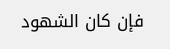فإن كان الشهود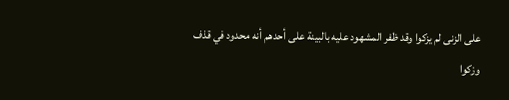على الزنى لم يزكوا وقد ظفر المشهود عليه بالبينة على أحدهم أنه محدود في قذف وزكوا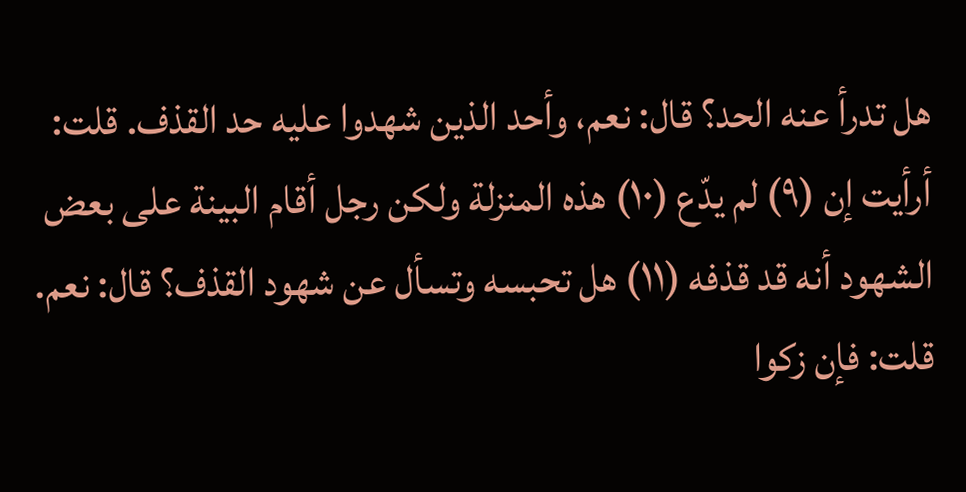هل تدرأ عنه الحد؟ قال: نعم، وأحد الذين شهدوا عليه حد القذف. قلت: أرأيت إن (٩) لم يدّع (١٠) هذه المنزلة ولكن رجل أقام البينة على بعض الشهود أنه قد قذفه (١١) هل تحبسه وتسأل عن شهود القذف؟ قال: نعم. قلت: فإن زكوا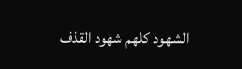الشهود كلهم شهود القذف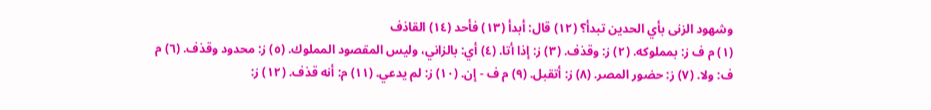وشهود الزنى بأي الحدين تبدأ؟ (١٢) قال: أبدأ (١٣) فأحد (١٤) القاذف
(١) م ف ز: بمملوكه. (٢) ز: وقذف. (٣) ز: إذا أتا. (٤) أي: بالزاني، وليس المقصود المملوك. (٥) ز: محدود وقذف. (٦) م ف: ولا. (٧) ز: حضور المصر. (٨) ز: أتقبل. (٩) م ف - إن. (١٠) ز: لم يدعي. (١١) م: أنه قذف. (١٢) ز: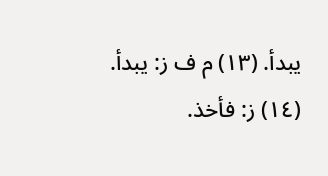يبدأ. (١٣) م ف ز: يبدأ. (١٤) ز: فأخذ.